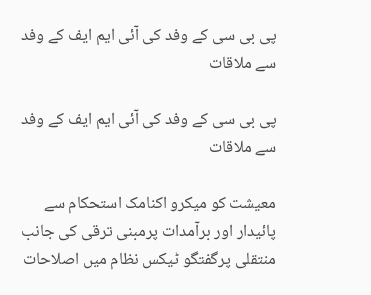پی بی سی کے وفد کی آئی ایم ایف کے وفد سے ملاقات

پی بی سی کے وفد کی آئی ایم ایف کے وفد سے ملاقات

معیشت کو میکرو اکنامک استحکام سے پائیدار اور برآمدات پرمبنی ترقی کی جانب منتقلی پرگفتگو ٹیکس نظام میں اصلاحات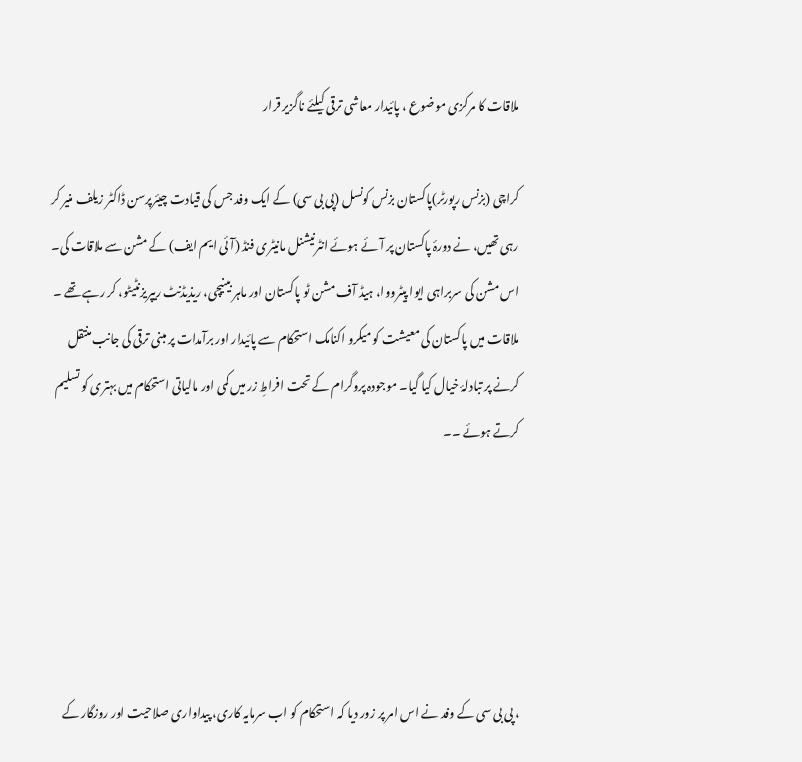ملاقات کا مرکزی موضوع ، پائیدار معاشی ترقی کیلئے ناگزیر قرار

کراچی (بزنس رپورٹر)پاکستان بزنس کونسل (پی بی سی) کے ایک وفد جس کی قیادت چیئرپرسن ڈاکٹر زیلف منیر کر رہی تھیں، نے دورۂ پاکستان پر آئے ہوئے انٹرنیشنل مانیٹری فنڈ (آئی ایم ایف) کے مشن سے ملاقات کی۔ اس مشن کی سربراہی ایوا پیٹرووا، ہیڈ آف مشن ٹو پاکستان اور ماہر بینیچی، ریذیڈنٹ ریپریزنٹیٹو، کر رہے تھے ۔ ملاقات میں پاکستان کی معیشت کو میکرو اکنامک استحکام سے پائیدار اور برآمدات پر مبنی ترقی کی جانب منتقل کرنے پر تبادلۂ خیال کیا گیا۔ موجودہ پروگرام کے تحت افراطِ زر میں کمی اور مالیاتی استحکام میں بہتری کو تسلیم کرتے ہوئے ۔۔





، پی بی سی کے وفد نے اس امر پر زور دیا کہ استحکام کو اب سرمایہ کاری، پیداواری صلاحیت اور روزگار کے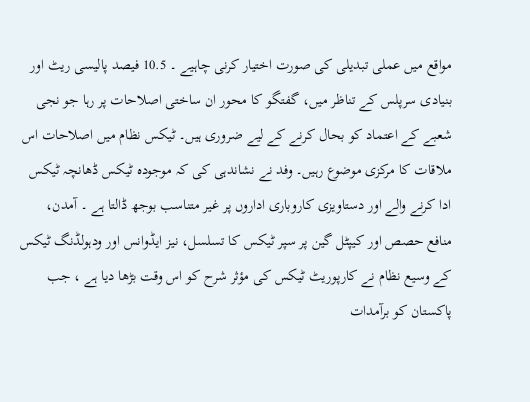مواقع میں عملی تبدیلی کی صورت اختیار کرنی چاہیے ۔ 10.5 فیصد پالیسی ریٹ اور بنیادی سرپلس کے تناظر میں، گفتگو کا محور ان ساختی اصلاحات پر رہا جو نجی شعبے کے اعتماد کو بحال کرنے کے لیے ضروری ہیں۔ ٹیکس نظام میں اصلاحات اس ملاقات کا مرکزی موضوع رہیں۔ وفد نے نشاندہی کی کہ موجودہ ٹیکس ڈھانچہ ٹیکس ادا کرنے والے اور دستاویزی کاروباری اداروں پر غیر متناسب بوجھ ڈالتا ہے ۔ آمدن، منافع حصص اور کیپٹل گین پر سپر ٹیکس کا تسلسل، نیز ایڈوانس اور ودہولڈنگ ٹیکس کے وسیع نظام نے کارپوریٹ ٹیکس کی مؤثر شرح کو اس وقت بڑھا دیا ہے ، جب پاکستان کو برآمدات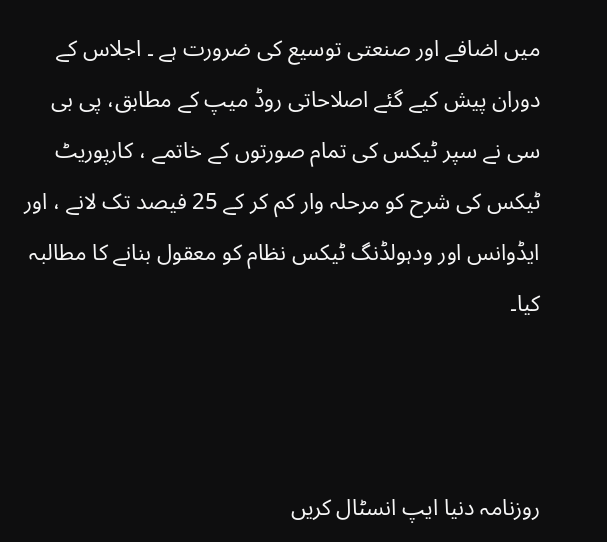میں اضافے اور صنعتی توسیع کی ضرورت ہے ۔ اجلاس کے دوران پیش کیے گئے اصلاحاتی روڈ میپ کے مطابق، پی بی سی نے سپر ٹیکس کی تمام صورتوں کے خاتمے ، کارپوریٹ ٹیکس کی شرح کو مرحلہ وار کم کر کے 25 فیصد تک لانے ، اور ایڈوانس اور ودہولڈنگ ٹیکس نظام کو معقول بنانے کا مطالبہ کیا۔



روزنامہ دنیا ایپ انسٹال کریں